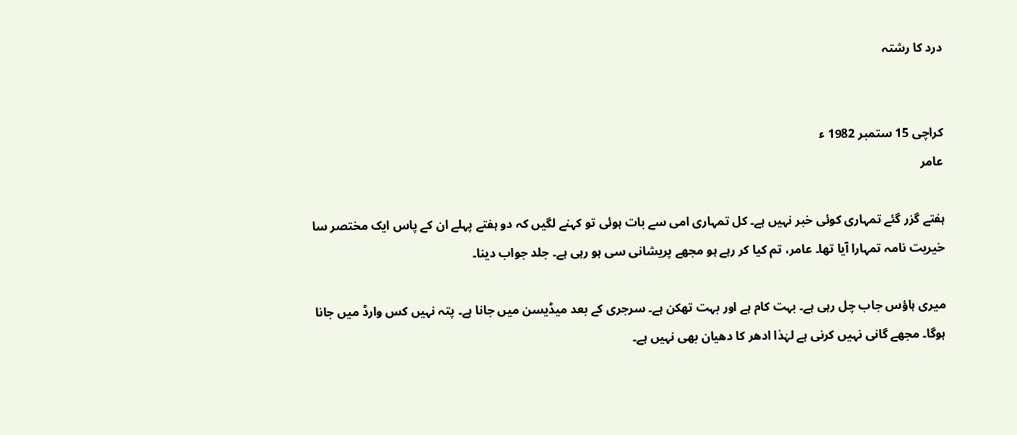درد کا رشتہ


کراچی 15 ستمبر 1982 ء
عامر

ہفتے گزر گئے تمہاری کوئی خبر نہیں ہے۔ کل تمہاری امی سے بات ہوئی تو کہنے لگیں کہ دو ہفتے پہلے ان کے پاس ایک مختصر سا خیریت نامہ تمہارا آیا تھا۔ عامر، تم کیا کر رہے ہو مجھے پریشانی سی ہو رہی ہے۔ جلد جواب دینا۔

میری ہاؤس جاب چل رہی ہے۔ بہت کام ہے اور بہت تھکن ہے۔ سرجری کے بعد میڈیسن میں جانا ہے۔ پتہ نہیں کس وارڈ میں جانا ہوگا۔ مجھے گانی نہیں کرنی ہے لہٰذا ادھر کا دھیان بھی نہیں ہے۔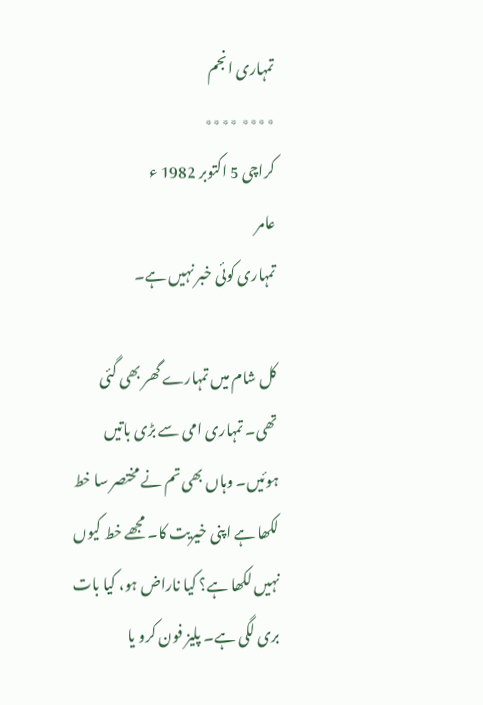تمہاری انجم
٭٭٭٭ ٭٭٭٭
کراچی 5 اکتوبر 1982 ء
عامر
تمہاری کوئی خبر نہیں ہے۔

کل شام میں تمہارے گھر بھی گئی تھی۔ تمہاری امی سے بڑی باتیں ہوئیں۔ وہاں بھی تم نے مختصر سا خط لکھا ہے اپنی خیریت کا۔ مجھے خط کیوں نہیں لکھا ہے؟ کیا ناراض ہو، کیا بات بری لگی ہے۔ پلیز فون کرو یا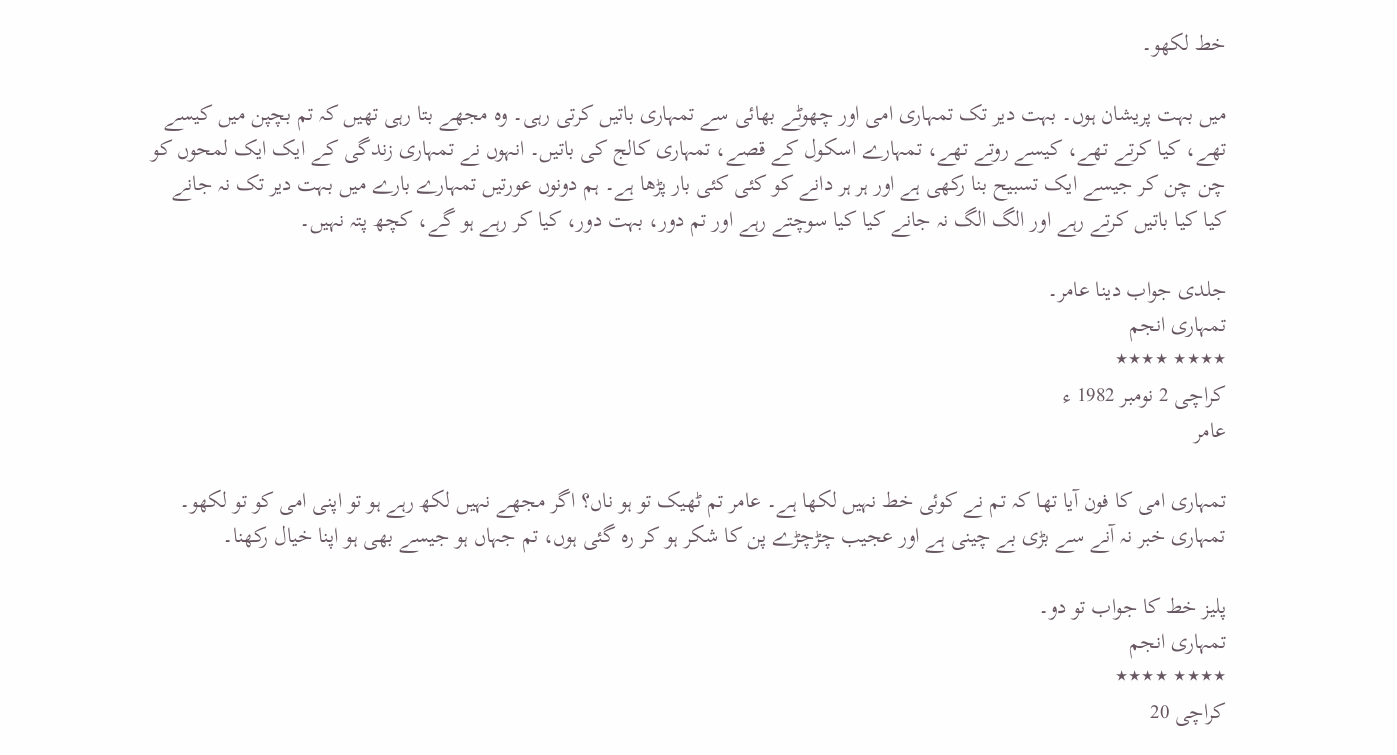خط لکھو۔

میں بہت پریشان ہوں۔ بہت دیر تک تمہاری امی اور چھوٹے بھائی سے تمہاری باتیں کرتی رہی۔ وہ مجھے بتا رہی تھیں کہ تم بچپن میں کیسے تھے، کیا کرتے تھے، کیسے روتے تھے، تمہارے اسکول کے قصے، تمہاری کالج کی باتیں۔ انہوں نے تمہاری زندگی کے ایک ایک لمحوں کو چن چن کر جیسے ایک تسبیح بنا رکھی ہے اور ہر ہر دانے کو کئی کئی بار پڑھا ہے۔ ہم دونوں عورتیں تمہارے بارے میں بہت دیر تک نہ جانے کیا کیا باتیں کرتے رہے اور الگ الگ نہ جانے کیا کیا سوچتے رہے اور تم دور، بہت دور، کیا کر رہے ہو گے، کچھ پتہ نہیں۔

جلدی جواب دینا عامر۔
تمہاری انجم
٭٭٭٭ ٭٭٭٭
کراچی 2 نومبر 1982 ء
عامر

تمہاری امی کا فون آیا تھا کہ تم نے کوئی خط نہیں لکھا ہے۔ عامر تم ٹھیک تو ہو ناں؟ اگر مجھے نہیں لکھ رہے ہو تو اپنی امی کو تو لکھو۔ تمہاری خبر نہ آنے سے بڑی بے چینی ہے اور عجیب چڑچڑے پن کا شکر ہو کر رہ گئی ہوں، تم جہاں ہو جیسے بھی ہو اپنا خیال رکھنا۔

پلیز خط کا جواب تو دو۔
تمہاری انجم
٭٭٭٭ ٭٭٭٭
کراچی 20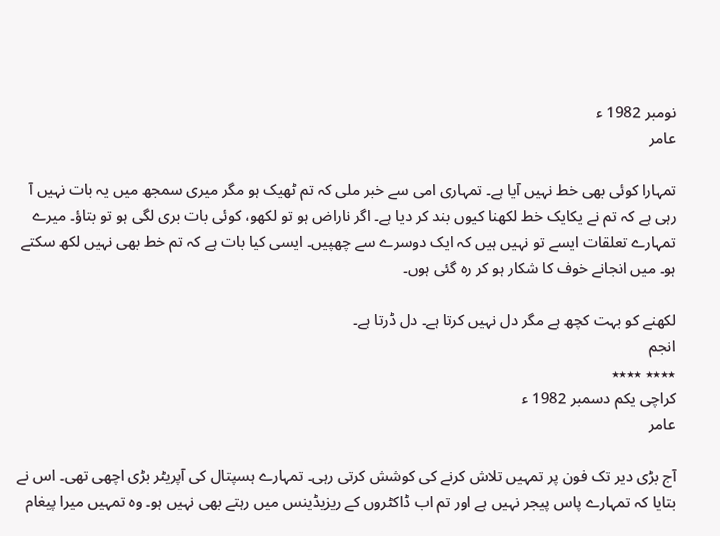نومبر 1982 ء
عامر

تمہارا کوئی بھی خط نہیں آیا ہے۔ تمہاری امی سے خبر ملی کہ تم ٹھیک ہو مگر میری سمجھ میں یہ بات نہیں آ رہی ہے کہ تم نے یکایک خط لکھنا کیوں بند کر دیا ہے۔ اگر ناراض ہو تو لکھو، کوئی بات بری لگی ہو تو بتاؤ۔ میرے تمہارے تعلقات ایسے تو نہیں ہیں کہ ایک دوسرے سے چھپیں۔ ایسی کیا بات ہے کہ تم خط بھی نہیں لکھ سکتے ہو۔ میں انجانے خوف کا شکار ہو کر رہ گئی ہوں۔

لکھنے کو بہت کچھ ہے مگر دل نہیں کرتا ہے۔ دل ڈرتا ہے۔
انجم
٭٭٭٭ ٭٭٭٭
کراچی یکم دسمبر 1982 ء
عامر

آج بڑی دیر تک فون پر تمہیں تلاش کرنے کی کوشش کرتی رہی۔ تمہارے ہسپتال کی آپریٹر بڑی اچھی تھی۔ اس نے بتایا کہ تمہارے پاس پیجر نہیں ہے اور تم اب ڈاکٹروں کے ریزیڈینس میں رہتے بھی نہیں ہو۔ وہ تمہیں میرا پیغام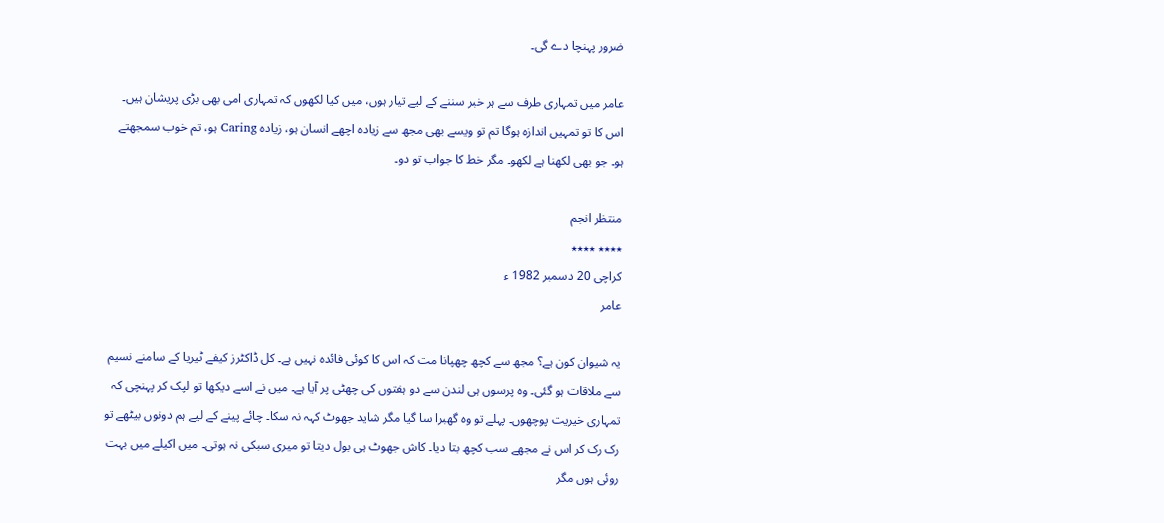ضرور پہنچا دے گی۔

عامر میں تمہاری طرف سے ہر خبر سننے کے لیے تیار ہوں، میں کیا لکھوں کہ تمہاری امی بھی بڑی پریشان ہیں۔ اس کا تو تمہیں اندازہ ہوگا تم تو ویسے بھی مجھ سے زیادہ اچھے انسان ہو، زیادہ Caring ہو، تم خوب سمجھتے ہو۔ جو بھی لکھنا ہے لکھو۔ مگر خط کا جواب تو دو۔

منتظر انجم
٭٭٭٭ ٭٭٭٭
کراچی 20 دسمبر 1982 ء
عامر

یہ شیوان کون ہے؟ مجھ سے کچھ چھپانا مت کہ اس کا کوئی فائدہ نہیں ہے۔ کل ڈاکٹرز کیفے ٹیریا کے سامنے نسیم سے ملاقات ہو گئی۔ وہ پرسوں ہی لندن سے دو ہفتوں کی چھٹی پر آیا ہے۔ میں نے اسے دیکھا تو لپک کر پہنچی کہ تمہاری خیریت پوچھوں۔ پہلے تو وہ گھبرا سا گیا مگر شاید جھوٹ کہہ نہ سکا۔ چائے پینے کے لیے ہم دونوں بیٹھے تو رک رک کر اس نے مجھے سب کچھ بتا دیا۔ کاش جھوٹ ہی بول دیتا تو میری سبکی نہ ہوتی۔ میں اکیلے میں بہت روئی ہوں مگر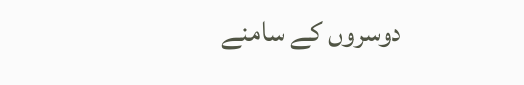دوسروں کے سامنے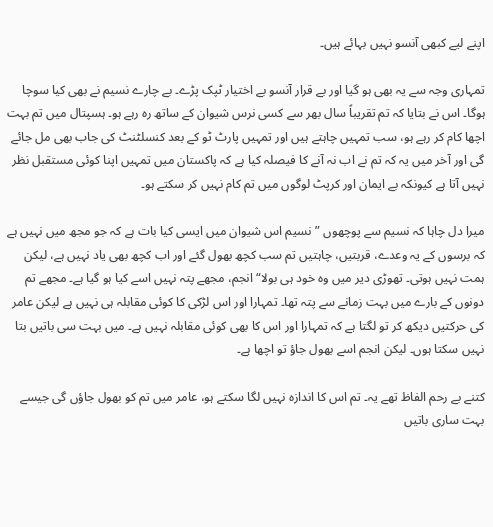اپنے لیے کبھی آنسو نہیں بہائے ہیں۔

تمہاری وجہ سے یہ بھی ہو گیا اور بے قرار آنسو بے اختیار ٹپک پڑے۔ بے چارے نسیم نے بھی کیا سوچا ہوگا۔ اس نے بتایا کہ تم تقریباً سال بھر سے کسی نرس شیوان کے ساتھ رہ رہے ہو۔ ہسپتال میں تم بہت اچھا کام کر رہے ہو، سب تمہیں چاہتے ہیں اور تمہیں پارٹ ٹو کے بعد کنسلٹنٹ کی جاب بھی مل جائے گی اور آخر میں یہ کہ تم نے اب نہ آنے کا فیصلہ کیا ہے کہ پاکستان میں تمہیں اپنا کوئی مستقبل نظر نہیں آتا ہے کیونکہ بے ایمان اور کرپٹ لوگوں میں تم کام نہیں کر سکتے ہو۔

میرا دل چاہا کہ نسیم سے پوچھوں ”نسیم اس شیوان میں ایسی کیا بات ہے کہ جو مجھ میں نہیں ہے کہ برسوں کے یہ وعدے، قربتیں، چاہتیں تم سب کچھ بھول گئے اور اب کچھ بھی یاد نہیں ہے، لیکن ہمت نہیں ہوتی۔ تھوڑی دیر میں وہ خود ہی بولا“ انجم، مجھے پتہ نہیں اسے کیا ہو گیا ہے۔ مجھے تم دونوں کے بارے میں بہت زمانے سے پتہ تھا۔ تمہارا اور اس لڑکی کا کوئی مقابلہ ہی نہیں ہے لیکن عامر کی حرکتیں دیکھ کر تو لگتا ہے کہ تمہارا اور اس کا بھی کوئی مقابلہ نہیں ہے۔ میں بہت سی باتیں بتا نہیں سکتا ہوں۔ لیکن انجم اسے بھول جاؤ تو اچھا ہے۔

کتنے بے رحم الفاظ تھے یہ۔ تم اس کا اندازہ نہیں لگا سکتے ہو، عامر میں تم کو بھول جاؤں گی جیسے بہت ساری باتیں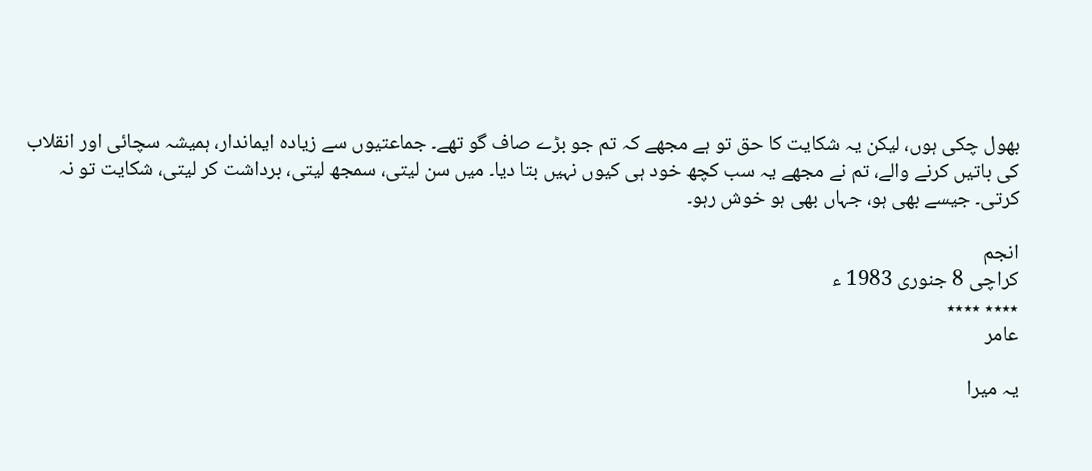بھول چکی ہوں، لیکن یہ شکایت کا حق تو ہے مجھے کہ تم جو بڑے صاف گو تھے۔ جماعتیوں سے زیادہ ایماندار، ہمیشہ سچائی اور انقلاب کی باتیں کرنے والے، تم نے مجھے یہ سب کچھ خود ہی کیوں نہیں بتا دیا۔ میں سن لیتی، سمجھ لیتی، برداشت کر لیتی، شکایت تو نہ کرتی۔ جیسے بھی ہو، جہاں بھی ہو خوش رہو۔

انجم
کراچی 8 جنوری 1983 ء
٭٭٭٭ ٭٭٭٭
عامر

یہ میرا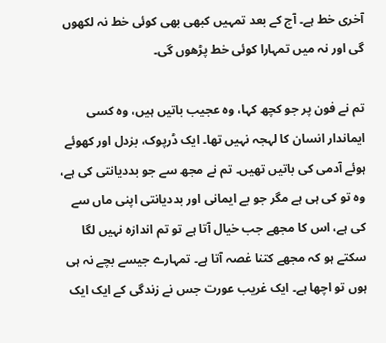آخری خط ہے۔ آج کے بعد تمہیں کبھی بھی کوئی خط نہ لکھوں گی اور نہ میں تمہارا کوئی خط پڑھوں گی۔

تم نے فون پر جو کچھ کہا، وہ عجیب باتیں ہیں، وہ کسی ایماندار انسان کا لہجہ نہیں تھا۔ ایک ڈرپوک، بزدل اور کھوئے ہوئے آدمی کی باتیں تھیں۔ تم نے مجھ سے جو بددیانتی کی ہے، وہ تو کی ہی ہے مگر جو بے ایمانی اور بددیانتی اپنی ماں سے کی ہے، اس کا مجھے جب خیال آتا ہے تو تم اندازہ نہیں لگا سکتے ہو کہ مجھے کتنا غصہ آتا ہے۔ تمہارے جیسے بچے نہ ہی ہوں تو اچھا ہے۔ ایک غریب عورت جس نے زندگی کے ایک ایک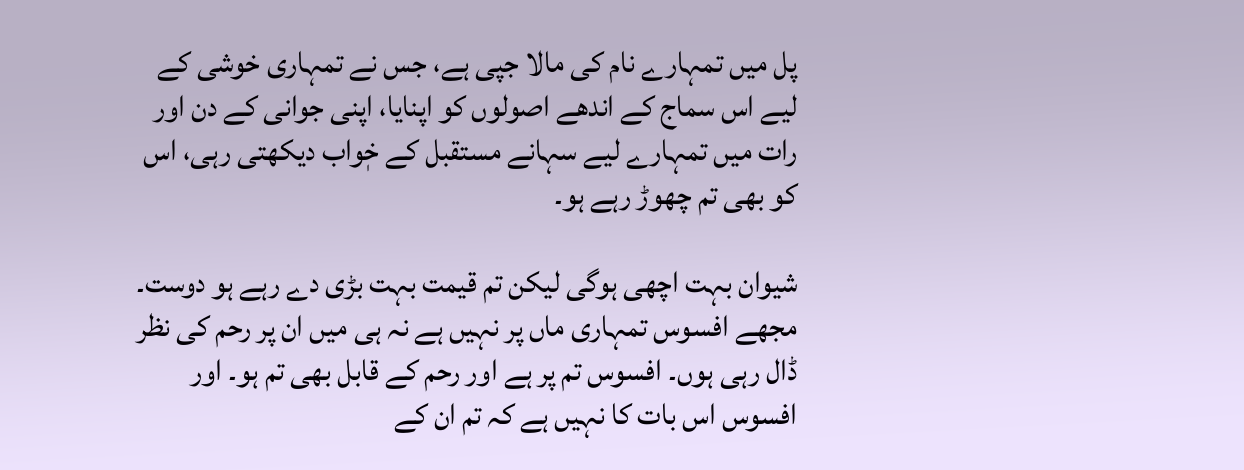پل میں تمہارے نام کی مالا جپی ہے، جس نے تمہاری خوشی کے لیے اس سماج کے اندھے اصولوں کو اپنایا، اپنی جوانی کے دن اور رات میں تمہارے لیے سہانے مستقبل کے خٖواب دیکھتی رہی، اس کو بھی تم چھوڑ رہے ہو۔

شیوان بہت اچھی ہوگی لیکن تم قیمت بہت بڑی دے رہے ہو دوست۔ مجھے افسوس تمہاری ماں پر نہیں ہے نہ ہی میں ان پر رحم کی نظر ڈال رہی ہوں۔ افسوس تم پر ہے اور رحم کے قابل بھی تم ہو۔ اور افسوس اس بات کا نہیں ہے کہ تم ان کے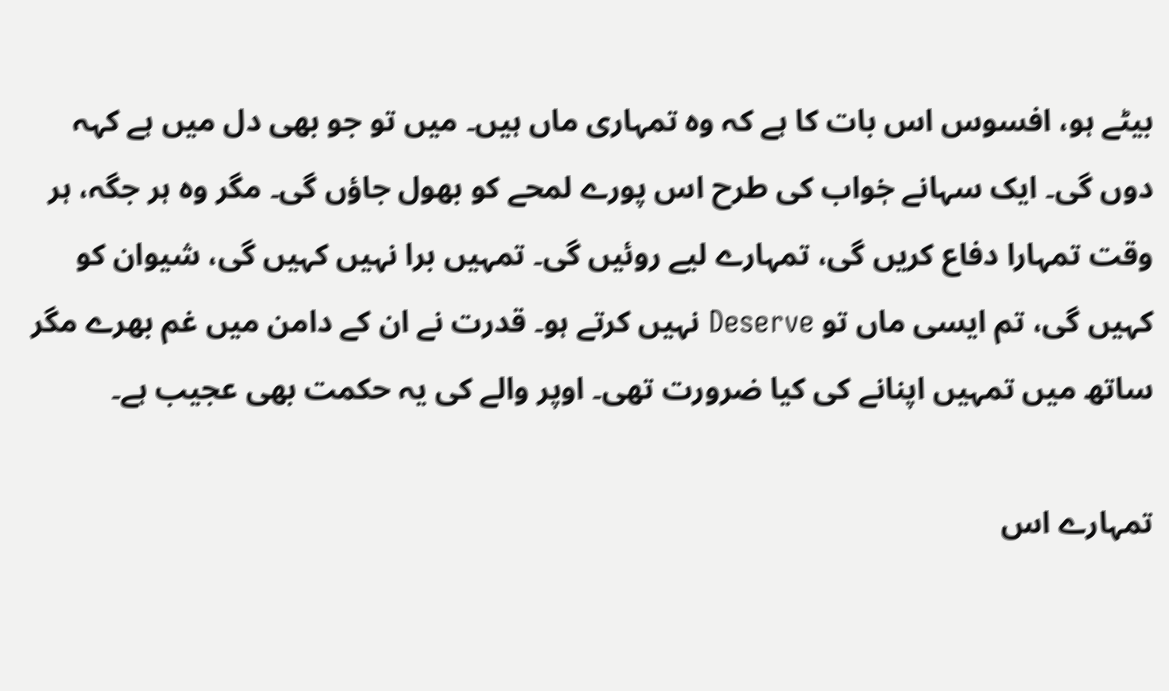بیٹے ہو، افسوس اس بات کا ہے کہ وہ تمہاری ماں ہیں۔ میں تو جو بھی دل میں ہے کہہ دوں گی۔ ایک سہانے خٖواب کی طرح اس پورے لمحے کو بھول جاؤں گی۔ مگر وہ ہر جگہ، ہر وقت تمہارا دفاع کریں گی، تمہارے لیے روئیں گی۔ تمہیں برا نہیں کہیں گی، شیوان کو کہیں گی، تم ایسی ماں تو Deserve نہیں کرتے ہو۔ قدرت نے ان کے دامن میں غم بھرے مگر ساتھ میں تمہیں اپنانے کی کیا ضرورت تھی۔ اوپر والے کی یہ حکمت بھی عجیب ہے۔

تمہارے اس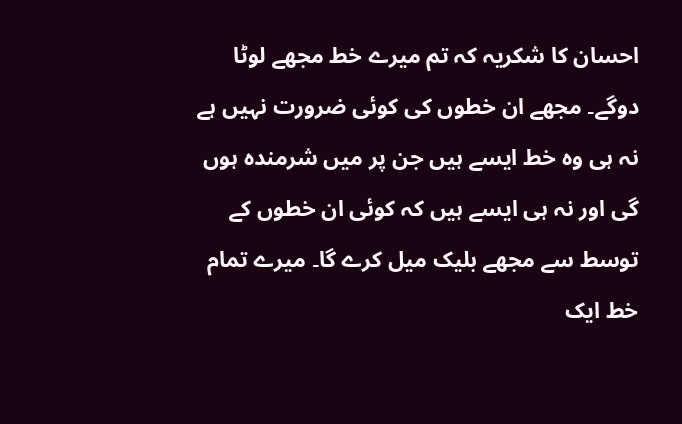احسان کا شکریہ کہ تم میرے خط مجھے لوٹا دوگے۔ مجھے ان خطوں کی کوئی ضرورت نہیں ہے نہ ہی وہ خط ایسے ہیں جن پر میں شرمندہ ہوں گی اور نہ ہی ایسے ہیں کہ کوئی ان خطوں کے توسط سے مجھے بلیک میل کرے گا۔ میرے تمام خط ایک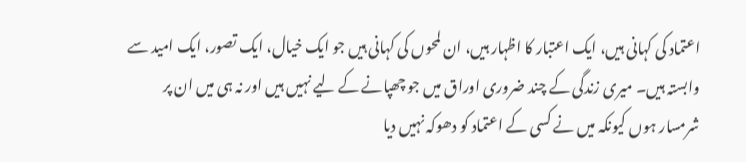اعتماد کی کہانی ہیں، ایک اعتبار کا اظہار ہیں، ان لمحوں کی کہانی ہیں جو ایک خیال، ایک تصور، ایک امید سے وابستہ ہیں۔ میری زندگی کے چند ضروری اوراق میں جو چھپانے کے لیے نہیں ہیں اور نہ ہی میں ان پر شرمسار ہوں کیونکہ میں نے کسی کے اعتماد کو دھوکہ نہیں دیا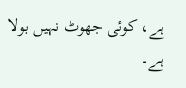ہے، کوئی جھوٹ نہیں بولا ہے۔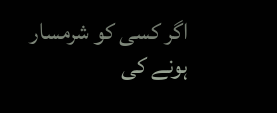اگر کسی کو شرمسار ہونے کی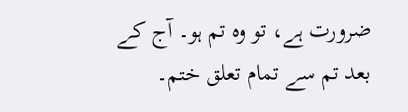ضرورت ہے، تو وہ تم ہو۔ آج کے بعد تم سے تمام تعلق ختم۔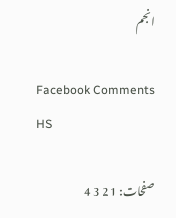انجم

Facebook Comments HS

صفحات: 1 2 3 4